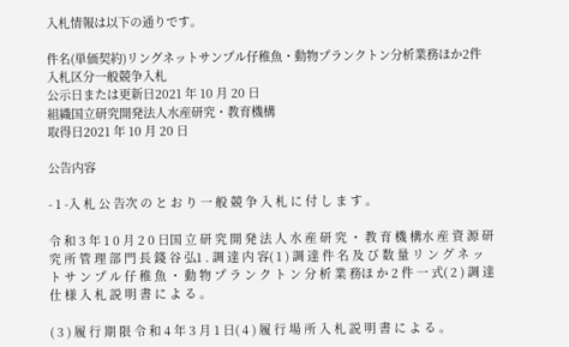入札情報は以下の通りです。

件名(単価契約)リングネットサンプル仔稚魚・動物プランクトン分析業務ほか2件
入札区分一般競争入札
公示日または更新日2021 年 10 月 20 日
組織国立研究開発法人水産研究・教育機構
取得日2021 年 10 月 20 日

公告内容

- 1 -入 札 公 告次 の と お り 一 般 競 争 入 札 に 付 し ま す 。

令 和 3 年 1 0 月 2 0 日国 立 研 究 開 発 法 人 水 産 研 究 ・ 教 育 機 構水 産 資 源 研 究 所 管 理 部 門 長 錢 谷 弘1 . 調 達 内 容( 1 ) 調 達 件 名 及 び 数 量 リ ン グ ネ ッ ト サ ン プ ル 仔 稚 魚 ・ 動 物 プ ラ ン ク ト ン 分 析 業 務ほ か 2 件 一 式( 2 ) 調 達 仕 様 入 札 説 明 書 に よ る 。

( 3 ) 履 行 期 限 令 和 4 年 3 月 1 日( 4 ) 履 行 場 所 入 札 説 明 書 に よ る 。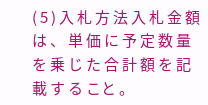( 5 ) 入 札 方 法 入 札 金 額 は 、 単 価 に 予 定 数 量 を 乗 じ た 合 計 額 を 記 載 す る こと 。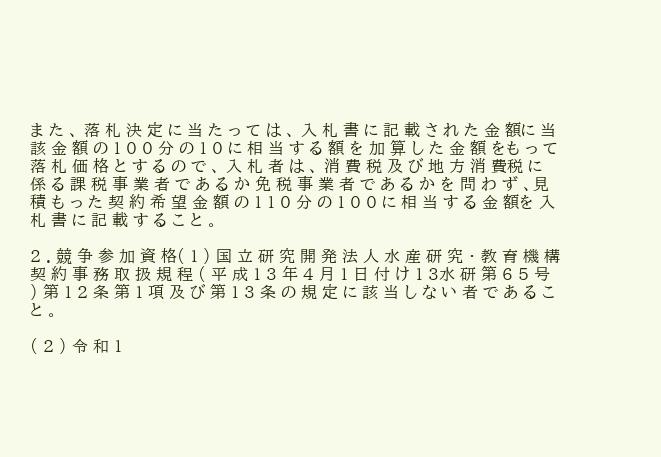ま た 、 落 札 決 定 に 当 た っ て は 、 入 札 書 に 記 載 さ れ た 金 額に 当 該 金 額 の 1 0 0 分 の 1 0 に 相 当 す る 額 を 加 算 し た 金 額 をも っ て 落 札 価 格 と す る の で 、 入 札 者 は 、 消 費 税 及 び 地 方 消 費税 に 係 る 課 税 事 業 者 で あ る か 免 税 事 業 者 で あ る か を 問 わ ず 、見 積 も っ た 契 約 希 望 金 額 の 1 1 0 分 の 1 0 0 に 相 当 す る 金 額を 入 札 書 に 記 載 す る こ と 。

2 . 競 争 参 加 資 格( 1 ) 国 立 研 究 開 発 法 人 水 産 研 究 ・ 教 育 機 構 契 約 事 務 取 扱 規 程 ( 平 成 1 3 年 4 月 1 日 付 け 1 3水 研 第 6 5 号 ) 第 1 2 条 第 1 項 及 び 第 1 3 条 の 規 定 に 該 当 し な い 者 で あ る こ と 。

( 2 ) 令 和 1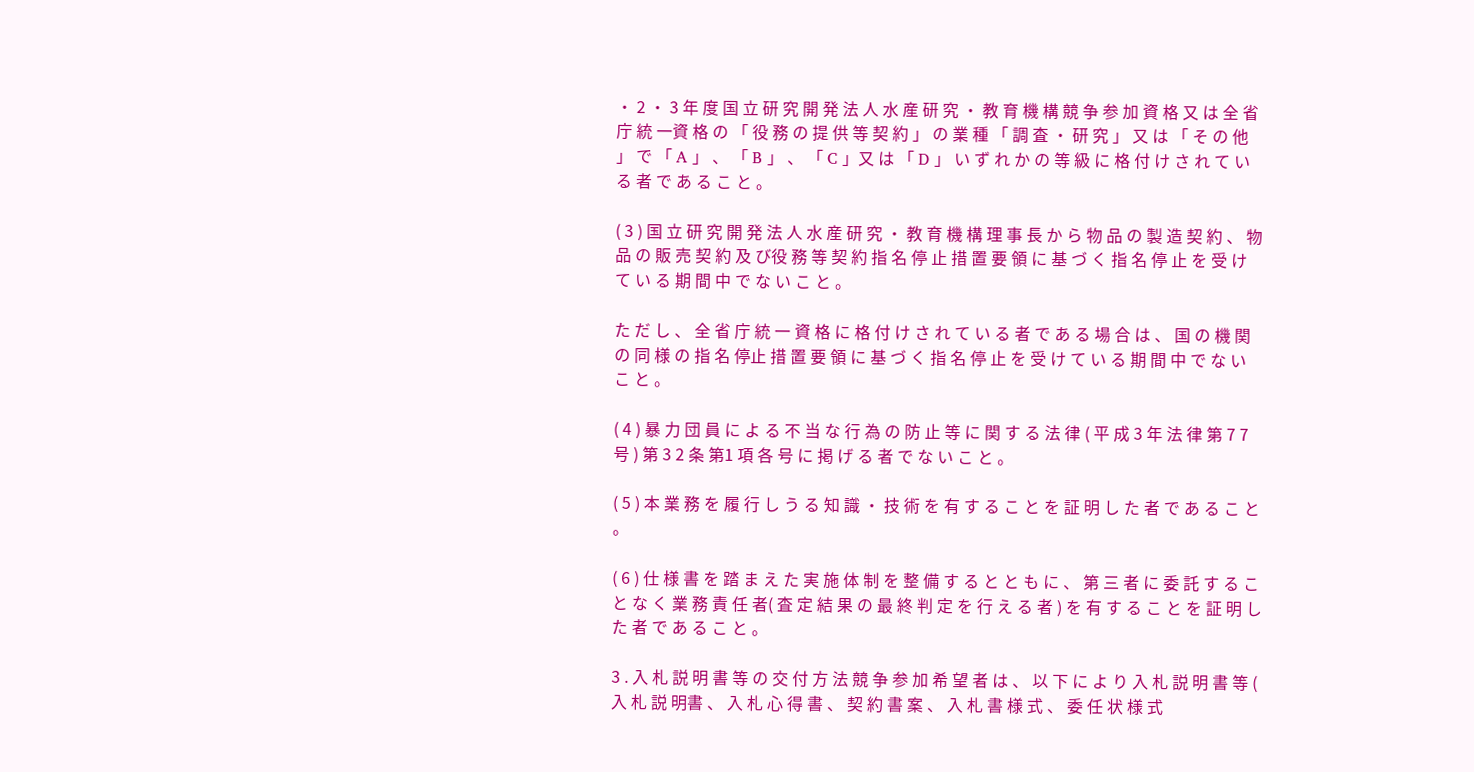・ 2 ・ 3 年 度 国 立 研 究 開 発 法 人 水 産 研 究 ・ 教 育 機 構 競 争 参 加 資 格 又 は 全 省 庁 統 一資 格 の 「 役 務 の 提 供 等 契 約 」 の 業 種 「 調 査 ・ 研 究 」 又 は 「 そ の 他 」 で 「 A 」 、 「 B 」 、 「 C 」又 は 「 D 」 い ず れ か の 等 級 に 格 付 け さ れ て い る 者 で あ る こ と 。

( 3 ) 国 立 研 究 開 発 法 人 水 産 研 究 ・ 教 育 機 構 理 事 長 か ら 物 品 の 製 造 契 約 、 物 品 の 販 売 契 約 及 び役 務 等 契 約 指 名 停 止 措 置 要 領 に 基 づ く 指 名 停 止 を 受 け て い る 期 間 中 で な い こ と 。

た だ し 、 全 省 庁 統 一 資 格 に 格 付 け さ れ て い る 者 で あ る 場 合 は 、 国 の 機 関 の 同 様 の 指 名 停止 措 置 要 領 に 基 づ く 指 名 停 止 を 受 け て い る 期 間 中 で な い こ と 。

( 4 ) 暴 力 団 員 に よ る 不 当 な 行 為 の 防 止 等 に 関 す る 法 律 ( 平 成 3 年 法 律 第 7 7 号 ) 第 3 2 条 第1 項 各 号 に 掲 げ る 者 で な い こ と 。

( 5 ) 本 業 務 を 履 行 し う る 知 識 ・ 技 術 を 有 す る こ と を 証 明 し た 者 で あ る こ と 。

( 6 ) 仕 様 書 を 踏 ま え た 実 施 体 制 を 整 備 す る と と も に 、 第 三 者 に 委 託 す る こ と な く 業 務 責 任 者( 査 定 結 果 の 最 終 判 定 を 行 え る 者 ) を 有 す る こ と を 証 明 し た 者 で あ る こ と 。

3 . 入 札 説 明 書 等 の 交 付 方 法 競 争 参 加 希 望 者 は 、 以 下 に よ り 入 札 説 明 書 等 ( 入 札 説 明書 、 入 札 心 得 書 、 契 約 書 案 、 入 札 書 様 式 、 委 任 状 様 式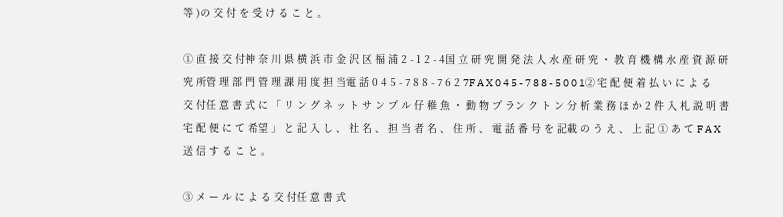等 )の 交 付 を 受 け る こ と 。

① 直 接 交 付神 奈 川 県 横 浜 市 金 沢 区 福 浦 2 - 1 2 - 4国 立 研 究 開 発 法 人 水 産 研 究 ・ 教 育 機 構 水 産 資 源 研 究 所管 理 部 門 管 理 課 用 度 担 当電 話 0 4 5 - 7 8 8 - 7 6 2 7F A X 0 4 5 - 7 8 8 - 5 0 0 1② 宅 配 便 着 払 い に よ る 交 付任 意 書 式 に 「 リ ン グ ネ ッ ト サ ン プ ル 仔 稚 魚 ・ 動 物 プ ラン ク ト ン 分 析 業 務 ほ か 2 件 入 札 説 明 書 宅 配 便 に て 希望 」 と 記 入 し 、 社 名 、 担 当 者 名 、 住 所 、 電 話 番 号 を 記載 の う え 、 上 記 ① あ て F A X 送 信 す る こ と 。

③ メ ー ル に よ る 交 付任 意 書 式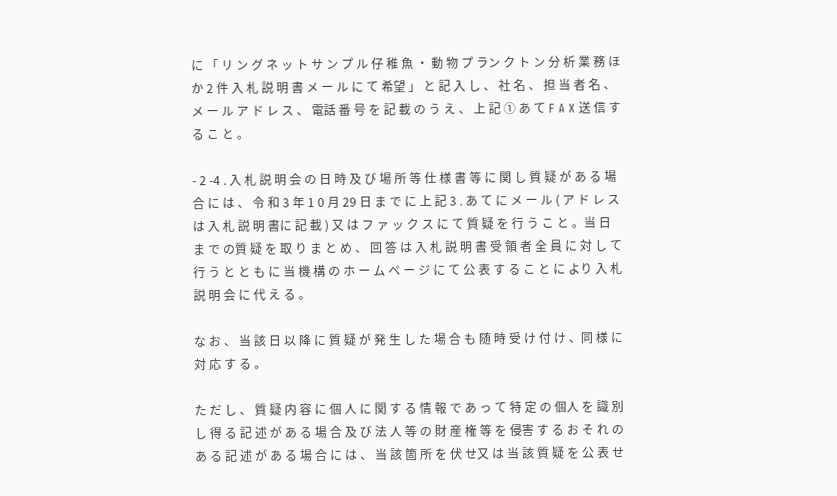に 「 リ ン グ ネ ッ ト サ ン プ ル 仔 稚 魚 ・ 動 物 プ ラン ク ト ン 分 析 業 務 ほ か 2 件 入 札 説 明 書 メ ー ル に て 希望 」 と 記 入 し 、 社 名 、 担 当 者 名 、 メ ー ル ア ド レ ス 、 電話 番 号 を 記 載 の う え 、 上 記 ① あ て F A X 送 信 す る こ と 。

- 2 -4 . 入 札 説 明 会 の 日 時 及 び 場 所 等 仕 様 書 等 に 関 し 質 疑 が あ る 場 合 に は 、 令 和 3 年 1 0 月 29 日 ま で に 上 記 3 . あ て に メ ー ル ( ア ド レ ス は 入 札 説 明 書に 記 載 ) 又 は フ ァ ッ ク ス に て 質 疑 を 行 う こ と 。当 日 ま で の質 疑 を 取 り ま と め 、 回 答 は 入 札 説 明 書 受 領 者 全 員 に 対 し て行 う と と も に 当 機 構 の ホ ー ム ペ ー ジ に て 公 表 す る こ と に より 入 札 説 明 会 に 代 え る 。

な お 、 当 該 日 以 降 に 質 疑 が 発 生 し た 場 合 も 随 時 受 け 付 け 、同 様 に 対 応 す る 。

た だ し 、 質 疑 内 容 に 個 人 に 関 す る 情 報 で あ っ て 特 定 の 個人 を 識 別 し 得 る 記 述 が あ る 場 合 及 び 法 人 等 の 財 産 権 等 を 侵害 す る お そ れ の あ る 記 述 が あ る 場 合 に は 、 当 該 箇 所 を 伏 せ又 は 当 該 質 疑 を 公 表 せ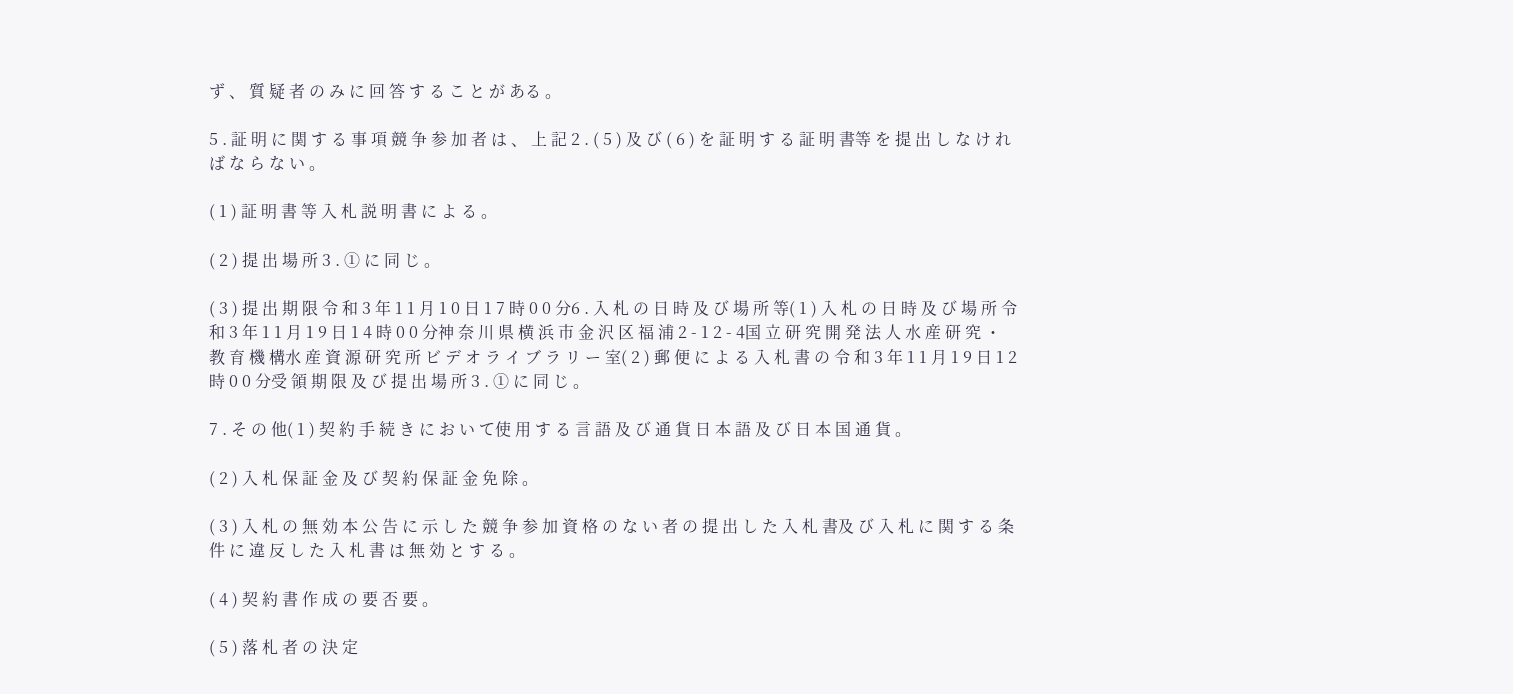ず 、 質 疑 者 の み に 回 答 す る こ と が ある 。

5 . 証 明 に 関 す る 事 項 競 争 参 加 者 は 、 上 記 2 . ( 5 ) 及 び ( 6 ) を 証 明 す る 証 明 書等 を 提 出 し な け れ ば な ら な い 。

( 1 ) 証 明 書 等 入 札 説 明 書 に よ る 。

( 2 ) 提 出 場 所 3 . ① に 同 じ 。

( 3 ) 提 出 期 限 令 和 3 年 1 1 月 1 0 日 1 7 時 0 0 分6 . 入 札 の 日 時 及 び 場 所 等( 1 ) 入 札 の 日 時 及 び 場 所 令 和 3 年 1 1 月 1 9 日 1 4 時 0 0 分神 奈 川 県 横 浜 市 金 沢 区 福 浦 2 - 1 2 - 4国 立 研 究 開 発 法 人 水 産 研 究 ・ 教 育 機 構水 産 資 源 研 究 所 ビ デ オ ラ イ ブ ラ リ ー 室( 2 ) 郵 便 に よ る 入 札 書 の 令 和 3 年 1 1 月 1 9 日 1 2 時 0 0 分受 領 期 限 及 び 提 出 場 所 3 . ① に 同 じ 。

7 . そ の 他( 1 ) 契 約 手 続 き に お い て使 用 す る 言 語 及 び 通 貨 日 本 語 及 び 日 本 国 通 貨 。

( 2 ) 入 札 保 証 金 及 び 契 約 保 証 金 免 除 。

( 3 ) 入 札 の 無 効 本 公 告 に 示 し た 競 争 参 加 資 格 の な い 者 の 提 出 し た 入 札 書及 び 入 札 に 関 す る 条 件 に 違 反 し た 入 札 書 は 無 効 と す る 。

( 4 ) 契 約 書 作 成 の 要 否 要 。

( 5 ) 落 札 者 の 決 定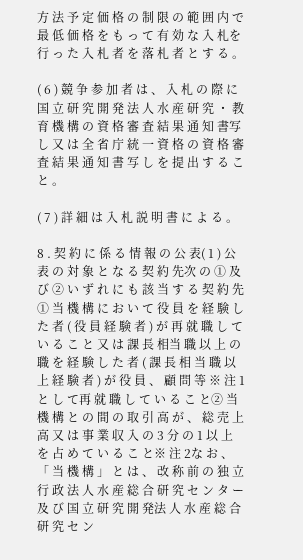方 法 予 定 価 格 の 制 限 の 範 囲 内 で 最 低 価 格 を も っ て 有 効 な 入 札を 行 っ た 入 札 者 を 落 札 者 と す る 。

( 6 ) 競 争 参 加 者 は 、 入 札 の 際 に 国 立 研 究 開 発 法 人 水 産 研 究 ・ 教 育 機 構 の 資 格 審 査 結 果 通 知 書写 し 又 は 全 省 庁 統 一 資 格 の 資 格 審 査 結 果 通 知 書 写 し を 提 出 す る こ と 。

( 7 ) 詳 細 は 入 札 説 明 書 に よ る 。

8 . 契 約 に 係 る 情 報 の 公 表( 1 ) 公 表 の 対 象 と な る 契 約 先次 の ① 及 び ② い ず れ に も 該 当 す る 契 約 先① 当 機 構 に お い て 役 員 を 経 験 し た 者 ( 役 員 経 験 者 ) が 再 就 職 し て い る こ と 又 は 課 長 相当 職 以 上 の 職 を 経 験 し た 者 ( 課 長 相 当 職 以 上 経 験 者 ) が 役 員 、 顧 問 等 ※ 注 1 と し て再 就 職 し て い る こ と② 当 機 構 と の 間 の 取 引 高 が 、 総 売 上 高 又 は 事 業 収 入 の 3 分 の 1 以 上 を 占 め て い る こ と※ 注 2な お 、 「 当 機 構 」 と は 、 改 称 前 の 独 立 行 政 法 人 水 産 総 合 研 究 セ ン タ ー 及 び 国 立 研 究 開 発法 人 水 産 総 合 研 究 セ ン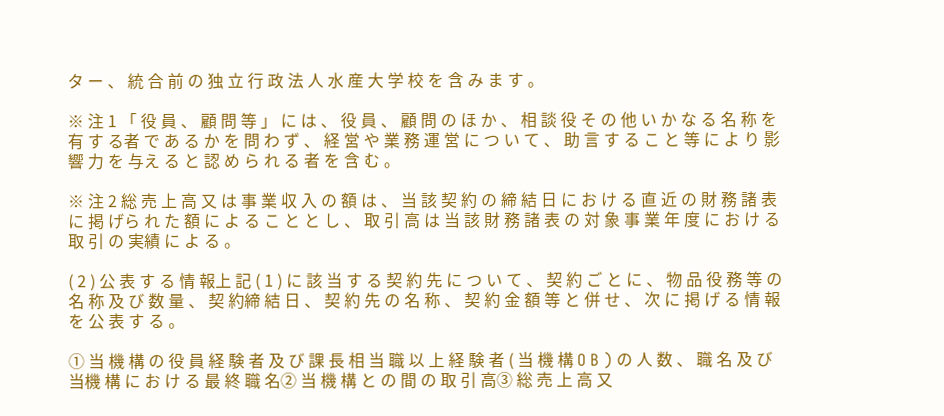タ ー 、 統 合 前 の 独 立 行 政 法 人 水 産 大 学 校 を 含 み ま す 。

※ 注 1 「 役 員 、 顧 問 等 」 に は 、 役 員 、 顧 問 の ほ か 、 相 談 役 そ の 他 い か な る 名 称 を 有 す る者 で あ る か を 問 わ ず 、 経 営 や 業 務 運 営 に つ い て 、 助 言 す る こ と 等 に よ り 影 響 力 を 与え る と 認 め ら れ る 者 を 含 む 。

※ 注 2 総 売 上 高 又 は 事 業 収 入 の 額 は 、 当 該 契 約 の 締 結 日 に お け る 直 近 の 財 務 諸 表 に 掲 げら れ た 額 に よ る こ と と し 、 取 引 高 は 当 該 財 務 諸 表 の 対 象 事 業 年 度 に お け る 取 引 の 実績 に よ る 。

( 2 ) 公 表 す る 情 報上 記 ( 1 ) に 該 当 す る 契 約 先 に つ い て 、 契 約 ご と に 、 物 品 役 務 等 の 名 称 及 び 数 量 、 契 約締 結 日 、 契 約 先 の 名 称 、 契 約 金 額 等 と 併 せ 、 次 に 掲 げ る 情 報 を 公 表 す る 。

① 当 機 構 の 役 員 経 験 者 及 び 課 長 相 当 職 以 上 経 験 者 ( 当 機 構 O B ) の 人 数 、 職 名 及 び 当機 構 に お け る 最 終 職 名② 当 機 構 と の 間 の 取 引 高③ 総 売 上 高 又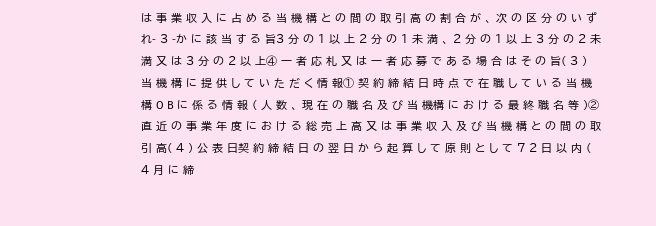は 事 業 収 入 に 占 め る 当 機 構 と の 間 の 取 引 高 の 割 合 が 、 次 の 区 分 の い ず れ- 3 -か に 該 当 す る 旨3 分 の 1 以 上 2 分 の 1 未 満 、 2 分 の 1 以 上 3 分 の 2 未 満 又 は 3 分 の 2 以 上④ 一 者 応 札 又 は 一 者 応 募 で あ る 場 合 は そ の 旨( 3 ) 当 機 構 に 提 供 し て い た だ く 情 報① 契 約 締 結 日 時 点 で 在 職 し て い る 当 機 構 O B に 係 る 情 報 ( 人 数 、 現 在 の 職 名 及 び 当 機構 に お け る 最 終 職 名 等 )② 直 近 の 事 業 年 度 に お け る 総 売 上 高 又 は 事 業 収 入 及 び 当 機 構 と の 間 の 取 引 高( 4 ) 公 表 日契 約 締 結 日 の 翌 日 か ら 起 算 し て 原 則 と し て 7 2 日 以 内 ( 4 月 に 締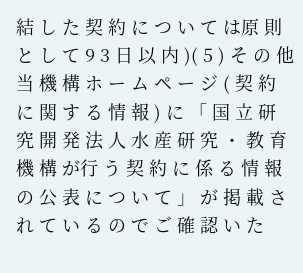結 し た 契 約 に つ い て は原 則 と し て 9 3 日 以 内 )( 5 ) そ の 他当 機 構 ホ ー ム ペ ー ジ ( 契 約 に 関 す る 情 報 ) に 「 国 立 研 究 開 発 法 人 水 産 研 究 ・ 教 育 機 構 が行 う 契 約 に 係 る 情 報 の 公 表 に つ い て 」 が 掲 載 さ れ て い る の で ご 確 認 い た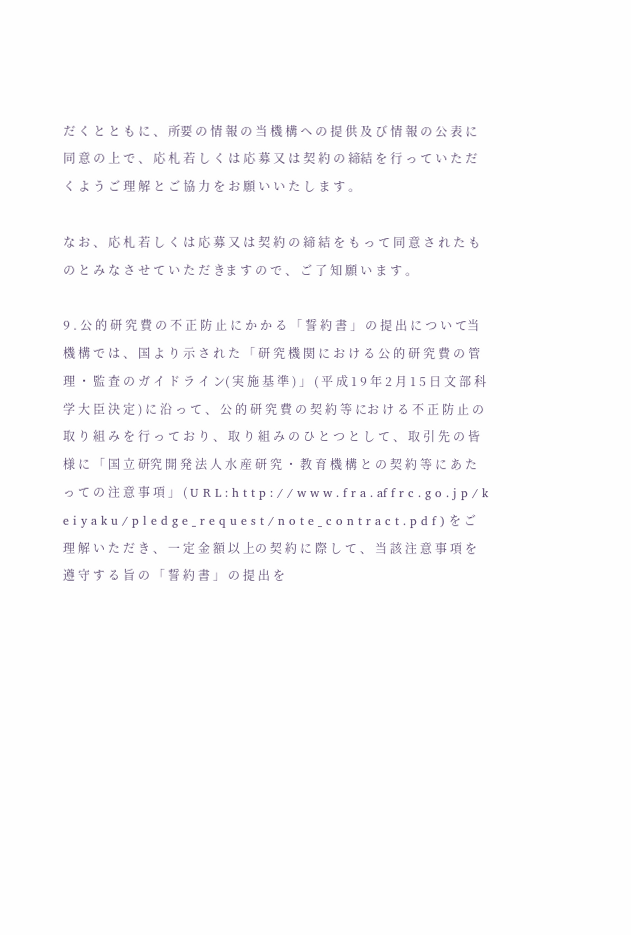だ く と と も に 、 所要 の 情 報 の 当 機 構 へ の 提 供 及 び 情 報 の 公 表 に 同 意 の 上 で 、 応 札 若 し く は 応 募 又 は 契 約 の 締結 を 行 っ て い た だ く よ う ご 理 解 と ご 協 力 を お 願 い い た し ま す 。

な お 、 応 札 若 し く は 応 募 又 は 契 約 の 締 結 を も っ て 同 意 さ れ た も の と み な さ せ て い た だ きま す の で 、 ご 了 知 願 い ま す 。

9 . 公 的 研 究 費 の 不 正 防 止 に か か る 「 誓 約 書 」 の 提 出 に つ い て当 機 構 で は 、 国 よ り 示 さ れ た 「 研 究 機 関 に お け る 公 的 研 究 費 の 管 理 ・ 監 査 の ガ イ ド ラ イ ン( 実 施 基 準 ) 」 ( 平 成 1 9 年 2 月 1 5 日 文 部 科 学 大 臣 決 定 ) に 沿 っ て 、 公 的 研 究 費 の 契 約 等 にお け る 不 正 防 止 の 取 り 組 み を 行 っ て お り 、 取 り 組 み の ひ と つ と し て 、 取 引 先 の 皆 様 に 「 国 立 研究 開 発 法 人 水 産 研 究 ・ 教 育 機 構 と の 契 約 等 に あ た っ て の 注 意 事 項 」 ( U R L : h t t p : / / w w w . f r a . af f r c . g o . j p / k e i y a k u / p l e d g e _ r e q u e s t / n o t e _ c o n t r a c t . p d f ) を ご 理 解 い た だ き 、 一 定 金 額 以 上の 契 約 に 際 し て 、 当 該 注 意 事 項 を 遵 守 す る 旨 の 「 誓 約 書 」 の 提 出 を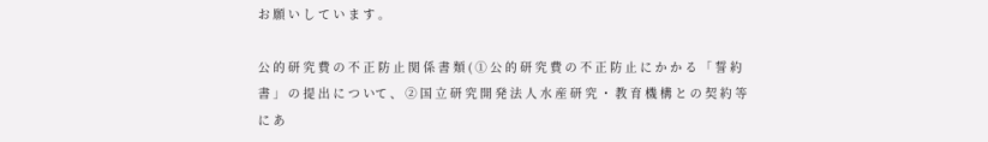お 願 い し て い ま す 。

公 的 研 究 費 の 不 正 防 止 関 係 書 類 ( ① 公 的 研 究 費 の 不 正 防 止 に か か る 「 誓 約 書 」 の 提 出 に つ いて 、 ② 国 立 研 究 開 発 法 人 水 産 研 究 ・ 教 育 機 構 と の 契 約 等 に あ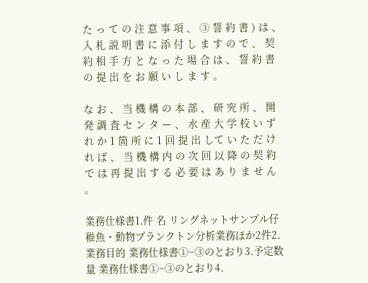た っ て の 注 意 事 項 、 ③ 誓 約 書 ) は 、入 札 説 明 書 に 添 付 し ま す の で 、 契 約 相 手 方 と な っ た 場 合 は 、 誓 約 書 の 提 出 を お 願 い し ま す 。

な お 、 当 機 構 の 本 部 、 研 究 所 、 開 発 調 査 セ ン タ ー 、 水 産 大 学 校 い ず れ か 1 箇 所 に 1 回 提 出 して い た だ け れ ば 、 当 機 構 内 の 次 回 以 降 の 契 約 で は 再 提 出 す る 必 要 は あ り ま せ ん 。

業務仕様書1.件 名 リングネットサンプル仔稚魚・動物プランクトン分析業務ほか2件2.業務目的 業務仕様書①~③のとおり3.予定数量 業務仕様書①~③のとおり4.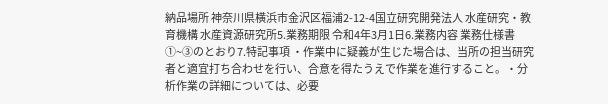納品場所 神奈川県横浜市金沢区福浦2-12-4国立研究開発法人 水産研究・教育機構 水産資源研究所5.業務期限 令和4年3月1日6.業務内容 業務仕様書①~③のとおり7.特記事項 ・作業中に疑義が生じた場合は、当所の担当研究者と適宜打ち合わせを行い、合意を得たうえで作業を進行すること。・分析作業の詳細については、必要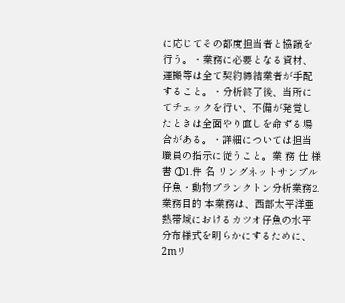に応じてその都度担当者と協議を行う。・業務に必要となる資材、運搬等は全て契約締結業者が手配すること。・分析終了後、当所にてチェックを行い、不備が発覚したときは全面やり直しを命ずる場合がある。・詳細については担当職員の指示に従うこと。業 務 仕 様 書 ①1.件 名 リングネットサンプル仔魚・動物プランクトン分析業務2.業務目的 本業務は、西部太平洋亜熱帯域におけるカツオ仔魚の水平分布様式を明らかにするために、2mリ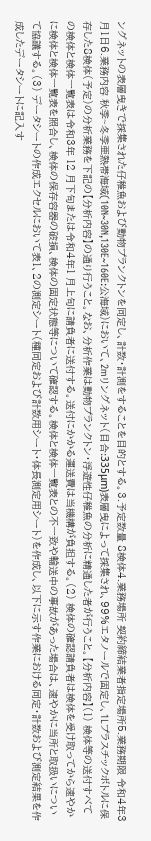ングネットの表層曳きで採集された仔稚魚および動物プランクトンを同定し、計数・計測をすることを目的とする。3.予定数量 8検体4.業務場所 契約締結業者指定場所5.業務期限 令和4年3月1日6.業務内容 秋季~冬季亜熱帯海域(10N~30N,130E~160E:公海域)において、2mリングネット(目合:335μm)表層曳によって採集され、99%エタノールで固定し、1Lプラスチックボトルに保存した8検体(予定)の分析業務を下記の【分析内容】の通り行うこと。なお、分析作業は動物プランクトン・浮遊性仔稚魚の分析に精通した者が行うこと。【分析内容】(1) 検体等の送付すべての検体と検体一覧表は令和3年 12 月下旬または令和4年1 月上旬に請負者に送付する。送付にかかる運送費は当機構が負担する。(2) 検体の確認請負者は検体を受け取ってから速やかに検体と検体一覧表を照合し、検体の保存容器の破損、検体の固定状態等について確認する。検体と検体一覧表との不一致や輸送中の事故があった場合は、速やかに当所と取扱いについて協議する。(3) データシートの作成エクセルにおいて表1、2の測定シート(種同定および計数用シート・体長測定用シート)を作成し、以下に示す作業における同定・計数および測定結果を作成したデータシートに記入す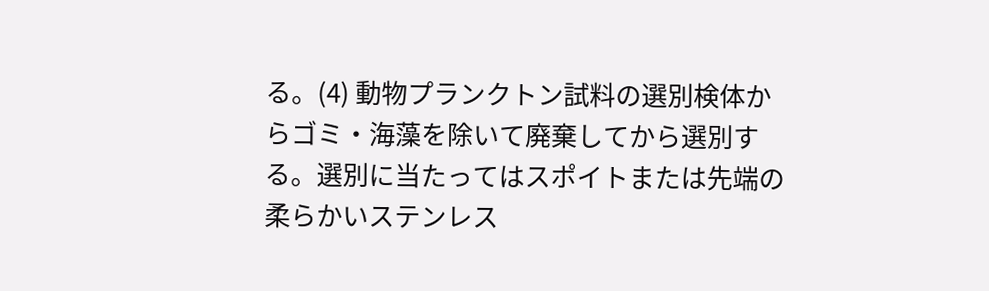る。(4) 動物プランクトン試料の選別検体からゴミ・海藻を除いて廃棄してから選別する。選別に当たってはスポイトまたは先端の柔らかいステンレス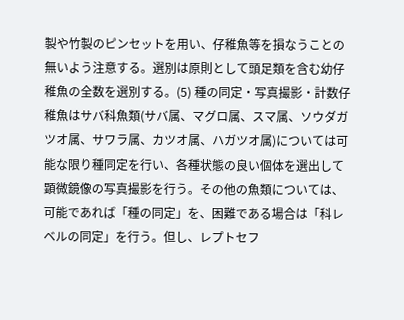製や竹製のピンセットを用い、仔稚魚等を損なうことの無いよう注意する。選別は原則として頭足類を含む幼仔稚魚の全数を選別する。(5) 種の同定・写真撮影・計数仔稚魚はサバ科魚類(サバ属、マグロ属、スマ属、ソウダガツオ属、サワラ属、カツオ属、ハガツオ属)については可能な限り種同定を行い、各種状態の良い個体を選出して顕微鏡像の写真撮影を行う。その他の魚類については、可能であれば「種の同定」を、困難である場合は「科レベルの同定」を行う。但し、レプトセフ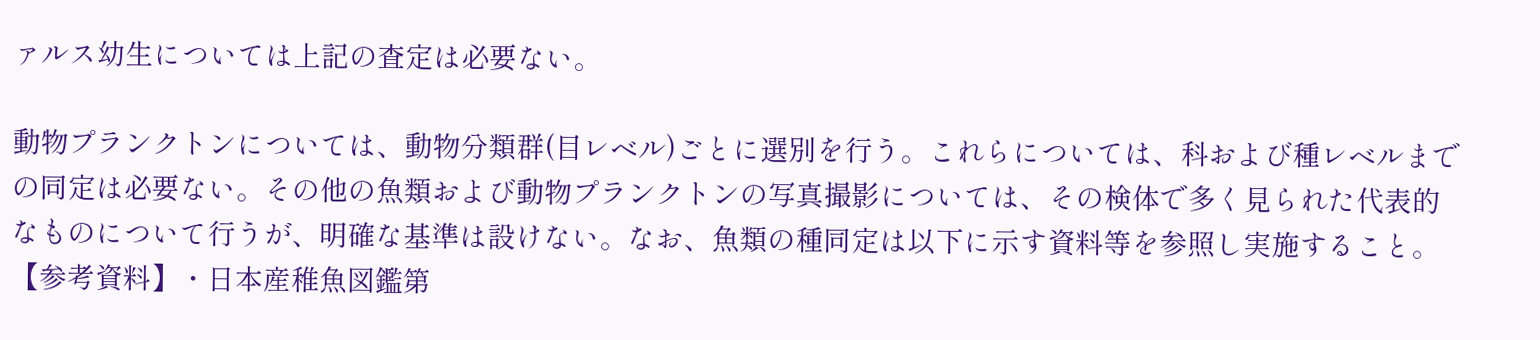ァルス幼生については上記の査定は必要ない。

動物プランクトンについては、動物分類群(目レベル)ごとに選別を行う。これらについては、科および種レベルまでの同定は必要ない。その他の魚類および動物プランクトンの写真撮影については、その検体で多く見られた代表的なものについて行うが、明確な基準は設けない。なお、魚類の種同定は以下に示す資料等を参照し実施すること。【参考資料】・日本産稚魚図鑑第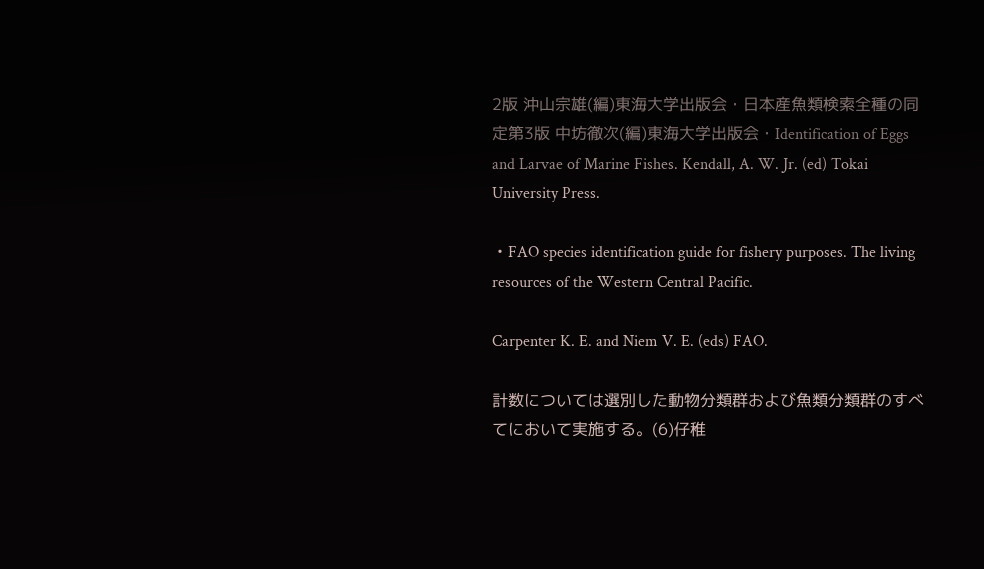2版 沖山宗雄(編)東海大学出版会・日本産魚類検索全種の同定第3版 中坊徹次(編)東海大学出版会・Identification of Eggs and Larvae of Marine Fishes. Kendall, A. W. Jr. (ed) Tokai University Press.

・FAO species identification guide for fishery purposes. The living resources of the Western Central Pacific.

Carpenter K. E. and Niem V. E. (eds) FAO.

計数については選別した動物分類群および魚類分類群のすべてにおいて実施する。(6)仔稚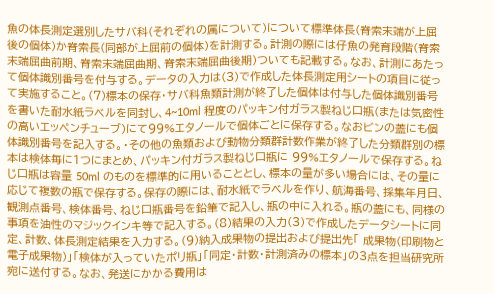魚の体長測定選別したサバ科(それぞれの属について)について標準体長(脊索末端が上屈後の個体)か脊索長(同部が上屈前の個体)を計測する。計測の際には仔魚の発育段階(脊索末端屈曲前期、脊索末端屈曲期、脊索末端屈曲後期)ついても記載する。なお、計測にあたって個体識別番号を付与する。データの入力は(3)で作成した体長測定用シートの項目に従って実施すること。(7)標本の保存・サバ科魚類計測が終了した個体は付与した個体識別番号を書いた耐水紙ラベルを同封し、4~10ml 程度のパッキン付ガラス製ねじ口瓶(または気密性の高いエッペンチューブ)にて99%エタノールで個体ごとに保存する。なおビンの蓋にも個体識別番号を記入する。・その他の魚類および動物分類群計数作業が終了した分類群別の標本は検体毎に1つにまとめ、パッキン付ガラス製ねじ口瓶に 99%エタノールで保存する。ねじ口瓶は容量 50ml のものを標準的に用いることとし、標本の量が多い場合には、その量に応じて複数の瓶で保存する。保存の際には、耐水紙でラベルを作り、航海番号、採集年月日、観測点番号、検体番号、ねじ口瓶番号を鉛筆で記入し、瓶の中に入れる。瓶の蓋にも、同様の事項を油性のマジックインキ等で記入する。(8)結果の入力(3)で作成したデータシートに同定、計数、体長測定結果を入力する。(9)納入成果物の提出および提出先「 成果物(印刷物と電子成果物)」「検体が入っていたポリ瓶」「同定・計数・計測済みの標本」の3点を担当研究所宛に送付する。なお、発送にかかる費用は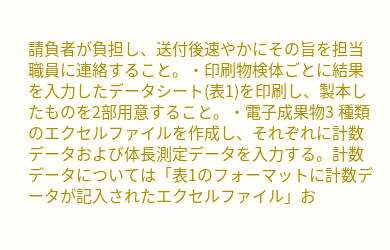請負者が負担し、送付後速やかにその旨を担当職員に連絡すること。・印刷物検体ごとに結果を入力したデータシート(表1)を印刷し、製本したものを2部用意すること。・電子成果物3 種類のエクセルファイルを作成し、それぞれに計数データおよび体長測定データを入力する。計数データについては「表1のフォーマットに計数データが記入されたエクセルファイル」お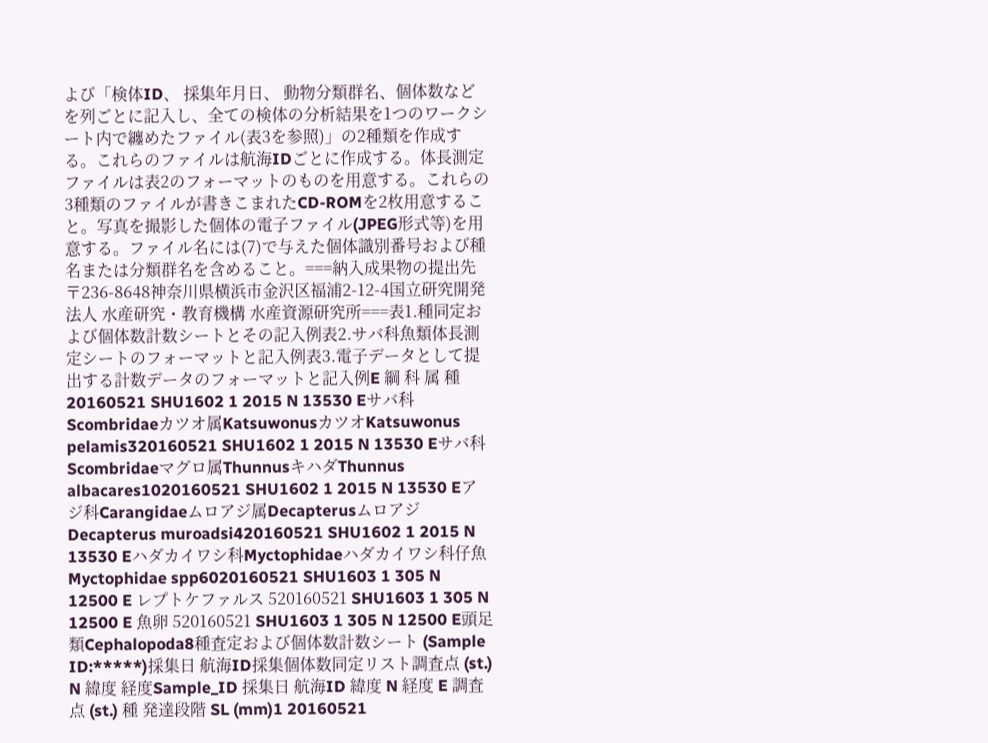よび「検体ID、 採集年月日、 動物分類群名、個体数などを列ごとに記入し、全ての検体の分析結果を1つのワークシート内で纏めたファイル(表3を参照)」の2種類を作成する。これらのファイルは航海IDごとに作成する。体長測定ファイルは表2のフォーマットのものを用意する。これらの3種類のファイルが書きこまれたCD-ROMを2枚用意すること。写真を撮影した個体の電子ファイル(JPEG形式等)を用意する。ファイル名には(7)で与えた個体識別番号および種名または分類群名を含めること。===納入成果物の提出先〒236-8648神奈川県横浜市金沢区福浦2-12-4国立研究開発法人 水産研究・教育機構 水産資源研究所===表1.種同定および個体数計数シートとその記入例表2.サバ科魚類体長測定シートのフォーマットと記入例表3.電子データとして提出する計数データのフォーマットと記入例E 綱 科 属 種20160521 SHU1602 1 2015 N 13530 Eサバ科Scombridaeカツオ属KatsuwonusカツオKatsuwonus pelamis320160521 SHU1602 1 2015 N 13530 Eサバ科Scombridaeマグロ属ThunnusキハダThunnus albacares1020160521 SHU1602 1 2015 N 13530 Eアジ科Carangidaeムロアジ属DecapterusムロアジDecapterus muroadsi420160521 SHU1602 1 2015 N 13530 Eハダカイワシ科Myctophidaeハダカイワシ科仔魚Myctophidae spp6020160521 SHU1603 1 305 N 12500 E レプトケファルス 520160521 SHU1603 1 305 N 12500 E 魚卵 520160521 SHU1603 1 305 N 12500 E頭足類Cephalopoda8種査定および個体数計数シート (Sample ID:*****)採集日 航海ID採集個体数同定リスト調査点 (st.) N 緯度 経度Sample_ID 採集日 航海ID 緯度 N 経度 E 調査点 (st.) 種 発達段階 SL (mm)1 20160521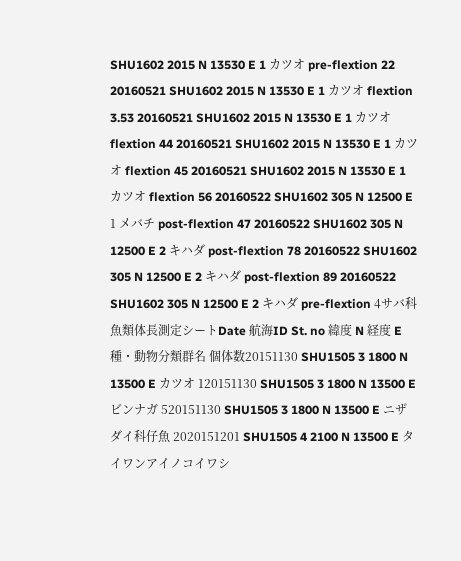SHU1602 2015 N 13530 E 1 カツオ pre-flextion 22 20160521 SHU1602 2015 N 13530 E 1 カツオ flextion 3.53 20160521 SHU1602 2015 N 13530 E 1 カツオ flextion 44 20160521 SHU1602 2015 N 13530 E 1 カツオ flextion 45 20160521 SHU1602 2015 N 13530 E 1 カツオ flextion 56 20160522 SHU1602 305 N 12500 E 1 メバチ post-flextion 47 20160522 SHU1602 305 N 12500 E 2 キハダ post-flextion 78 20160522 SHU1602 305 N 12500 E 2 キハダ post-flextion 89 20160522 SHU1602 305 N 12500 E 2 キハダ pre-flextion 4サバ科魚類体長測定シートDate 航海ID St. no 緯度 N 経度 E 種・動物分類群名 個体数20151130 SHU1505 3 1800 N 13500 E カツオ 120151130 SHU1505 3 1800 N 13500 E ビンナガ 520151130 SHU1505 3 1800 N 13500 E ニザダイ科仔魚 2020151201 SHU1505 4 2100 N 13500 E タイワンアイノコイワシ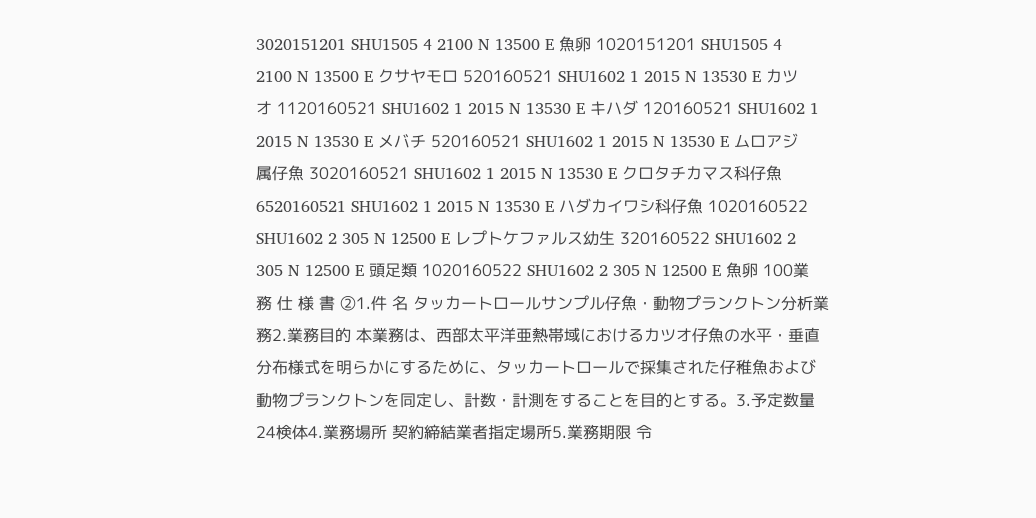3020151201 SHU1505 4 2100 N 13500 E 魚卵 1020151201 SHU1505 4 2100 N 13500 E クサヤモロ 520160521 SHU1602 1 2015 N 13530 E カツオ 1120160521 SHU1602 1 2015 N 13530 E キハダ 120160521 SHU1602 1 2015 N 13530 E メバチ 520160521 SHU1602 1 2015 N 13530 E ムロアジ属仔魚 3020160521 SHU1602 1 2015 N 13530 E クロタチカマス科仔魚 6520160521 SHU1602 1 2015 N 13530 E ハダカイワシ科仔魚 1020160522 SHU1602 2 305 N 12500 E レプトケファルス幼生 320160522 SHU1602 2 305 N 12500 E 頭足類 1020160522 SHU1602 2 305 N 12500 E 魚卵 100業 務 仕 様 書 ②1.件 名 タッカートロールサンプル仔魚・動物プランクトン分析業務2.業務目的 本業務は、西部太平洋亜熱帯域におけるカツオ仔魚の水平・垂直分布様式を明らかにするために、タッカートロールで採集された仔稚魚および動物プランクトンを同定し、計数・計測をすることを目的とする。3.予定数量 24検体4.業務場所 契約締結業者指定場所5.業務期限 令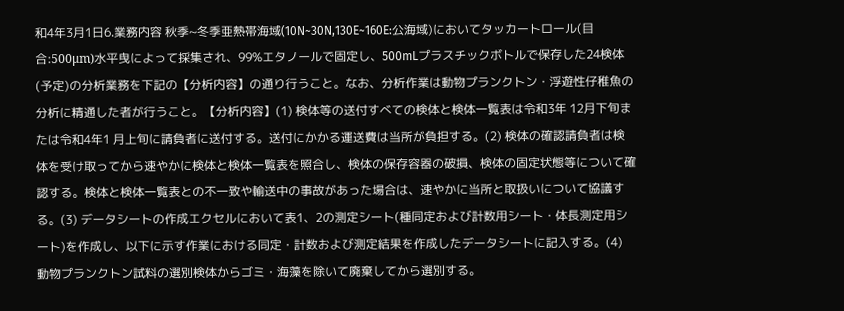和4年3月1日6.業務内容 秋季~冬季亜熱帯海域(10N~30N,130E~160E:公海域)においてタッカートロール(目合:500μm)水平曳によって採集され、99%エタノールで固定し、500mLプラスチックボトルで保存した24検体(予定)の分析業務を下記の【分析内容】の通り行うこと。なお、分析作業は動物プランクトン・浮遊性仔稚魚の分析に精通した者が行うこと。【分析内容】(1) 検体等の送付すべての検体と検体一覧表は令和3年 12月下旬または令和4年1 月上旬に請負者に送付する。送付にかかる運送費は当所が負担する。(2) 検体の確認請負者は検体を受け取ってから速やかに検体と検体一覧表を照合し、検体の保存容器の破損、検体の固定状態等について確認する。検体と検体一覧表との不一致や輸送中の事故があった場合は、速やかに当所と取扱いについて協議する。(3) データシートの作成エクセルにおいて表1、2の測定シート(種同定および計数用シート・体長測定用シート)を作成し、以下に示す作業における同定・計数および測定結果を作成したデータシートに記入する。(4) 動物プランクトン試料の選別検体からゴミ・海藻を除いて廃棄してから選別する。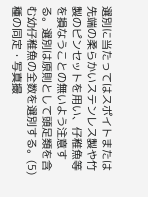選別に当たってはスポイトまたは先端の柔らかいステンレス製や竹製のピンセットを用い、仔稚魚等を損なうことの無いよう注意する。選別は原則として頭足類を含む幼仔稚魚の全数を選別する。(5) 種の同定・写真撮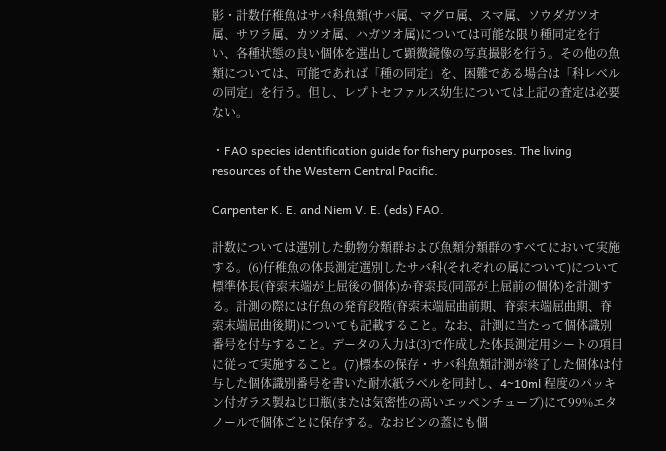影・計数仔稚魚はサバ科魚類(サバ属、マグロ属、スマ属、ソウダガツオ属、サワラ属、カツオ属、ハガツオ属)については可能な限り種同定を行い、各種状態の良い個体を選出して顕微鏡像の写真撮影を行う。その他の魚類については、可能であれば「種の同定」を、困難である場合は「科レベルの同定」を行う。但し、レプトセファルス幼生については上記の査定は必要ない。

・FAO species identification guide for fishery purposes. The living resources of the Western Central Pacific.

Carpenter K. E. and Niem V. E. (eds) FAO.

計数については選別した動物分類群および魚類分類群のすべてにおいて実施する。(6)仔稚魚の体長測定選別したサバ科(それぞれの属について)について標準体長(脊索末端が上屈後の個体)か脊索長(同部が上屈前の個体)を計測する。計測の際には仔魚の発育段階(脊索末端屈曲前期、脊索末端屈曲期、脊索末端屈曲後期)についても記載すること。なお、計測に当たって個体識別番号を付与すること。データの入力は(3)で作成した体長測定用シートの項目に従って実施すること。(7)標本の保存・サバ科魚類計測が終了した個体は付与した個体識別番号を書いた耐水紙ラベルを同封し、4~10ml 程度のパッキン付ガラス製ねじ口瓶(または気密性の高いエッペンチューブ)にて99%エタノールで個体ごとに保存する。なおビンの蓋にも個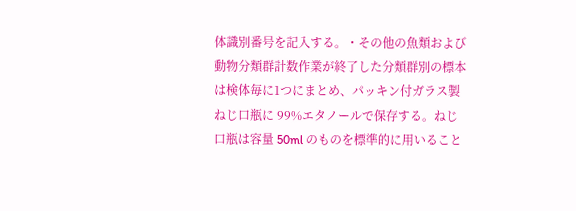体識別番号を記入する。・その他の魚類および動物分類群計数作業が終了した分類群別の標本は検体毎に1つにまとめ、パッキン付ガラス製ねじ口瓶に 99%エタノールで保存する。ねじ口瓶は容量 50ml のものを標準的に用いること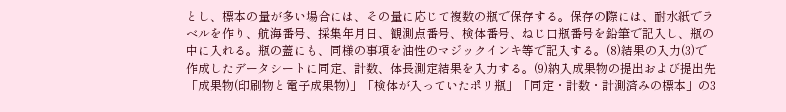とし、標本の量が多い場合には、その量に応じて複数の瓶で保存する。保存の際には、耐水紙でラベルを作り、航海番号、採集年月日、観測点番号、検体番号、ねじ口瓶番号を鉛筆で記入し、瓶の中に入れる。瓶の蓋にも、同様の事項を油性のマジックインキ等で記入する。(8)結果の入力(3)で作成したデータシートに同定、計数、体長測定結果を入力する。(9)納入成果物の提出および提出先「成果物(印刷物と電子成果物)」「検体が入っていたポリ瓶」「同定・計数・計測済みの標本」の3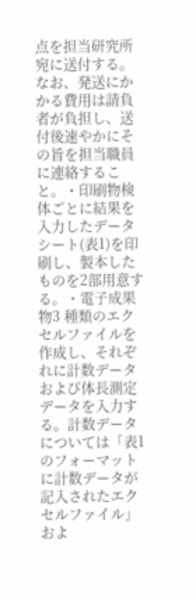点を担当研究所宛に送付する。なお、発送にかかる費用は請負者が負担し、送付後速やかにその旨を担当職員に連絡すること。・印刷物検体ごとに結果を入力したデータシート(表1)を印刷し、製本したものを2部用意する。・電子成果物3 種類のエクセルファイルを作成し、それぞれに計数データおよび体長測定データを入力する。計数データについては「表1のフォーマットに計数データが記入されたエクセルファイル」およ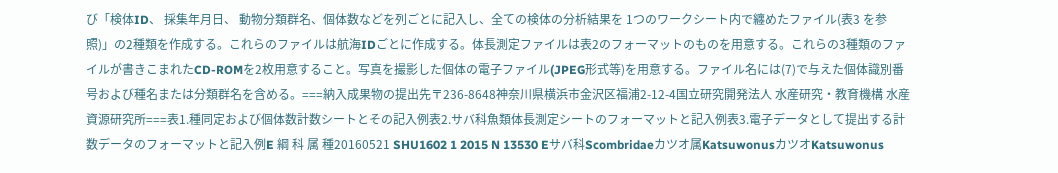び「検体ID、 採集年月日、 動物分類群名、個体数などを列ごとに記入し、全ての検体の分析結果を 1つのワークシート内で纏めたファイル(表3 を参照)」の2種類を作成する。これらのファイルは航海IDごとに作成する。体長測定ファイルは表2のフォーマットのものを用意する。これらの3種類のファイルが書きこまれたCD-ROMを2枚用意すること。写真を撮影した個体の電子ファイル(JPEG形式等)を用意する。ファイル名には(7)で与えた個体識別番号および種名または分類群名を含める。===納入成果物の提出先〒236-8648神奈川県横浜市金沢区福浦2-12-4国立研究開発法人 水産研究・教育機構 水産資源研究所===表1.種同定および個体数計数シートとその記入例表2.サバ科魚類体長測定シートのフォーマットと記入例表3.電子データとして提出する計数データのフォーマットと記入例E 綱 科 属 種20160521 SHU1602 1 2015 N 13530 Eサバ科Scombridaeカツオ属KatsuwonusカツオKatsuwonus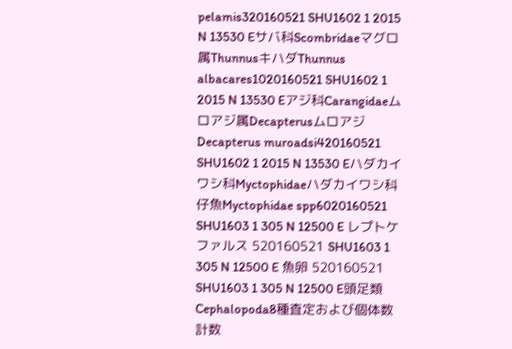pelamis320160521 SHU1602 1 2015 N 13530 Eサバ科Scombridaeマグロ属ThunnusキハダThunnus albacares1020160521 SHU1602 1 2015 N 13530 Eアジ科Carangidaeムロアジ属DecapterusムロアジDecapterus muroadsi420160521 SHU1602 1 2015 N 13530 Eハダカイワシ科Myctophidaeハダカイワシ科仔魚Myctophidae spp6020160521 SHU1603 1 305 N 12500 E レプトケファルス 520160521 SHU1603 1 305 N 12500 E 魚卵 520160521 SHU1603 1 305 N 12500 E頭足類Cephalopoda8種査定および個体数計数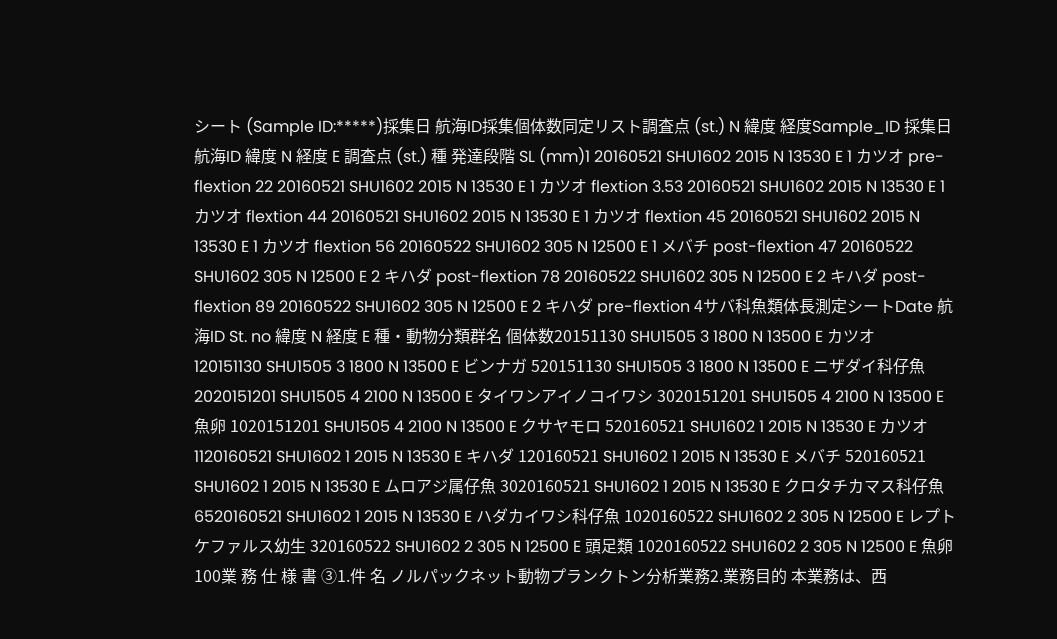シート (Sample ID:*****)採集日 航海ID採集個体数同定リスト調査点 (st.) N 緯度 経度Sample_ID 採集日 航海ID 緯度 N 経度 E 調査点 (st.) 種 発達段階 SL (mm)1 20160521 SHU1602 2015 N 13530 E 1 カツオ pre-flextion 22 20160521 SHU1602 2015 N 13530 E 1 カツオ flextion 3.53 20160521 SHU1602 2015 N 13530 E 1 カツオ flextion 44 20160521 SHU1602 2015 N 13530 E 1 カツオ flextion 45 20160521 SHU1602 2015 N 13530 E 1 カツオ flextion 56 20160522 SHU1602 305 N 12500 E 1 メバチ post-flextion 47 20160522 SHU1602 305 N 12500 E 2 キハダ post-flextion 78 20160522 SHU1602 305 N 12500 E 2 キハダ post-flextion 89 20160522 SHU1602 305 N 12500 E 2 キハダ pre-flextion 4サバ科魚類体長測定シートDate 航海ID St. no 緯度 N 経度 E 種・動物分類群名 個体数20151130 SHU1505 3 1800 N 13500 E カツオ 120151130 SHU1505 3 1800 N 13500 E ビンナガ 520151130 SHU1505 3 1800 N 13500 E ニザダイ科仔魚 2020151201 SHU1505 4 2100 N 13500 E タイワンアイノコイワシ 3020151201 SHU1505 4 2100 N 13500 E 魚卵 1020151201 SHU1505 4 2100 N 13500 E クサヤモロ 520160521 SHU1602 1 2015 N 13530 E カツオ 1120160521 SHU1602 1 2015 N 13530 E キハダ 120160521 SHU1602 1 2015 N 13530 E メバチ 520160521 SHU1602 1 2015 N 13530 E ムロアジ属仔魚 3020160521 SHU1602 1 2015 N 13530 E クロタチカマス科仔魚 6520160521 SHU1602 1 2015 N 13530 E ハダカイワシ科仔魚 1020160522 SHU1602 2 305 N 12500 E レプトケファルス幼生 320160522 SHU1602 2 305 N 12500 E 頭足類 1020160522 SHU1602 2 305 N 12500 E 魚卵 100業 務 仕 様 書 ③1.件 名 ノルパックネット動物プランクトン分析業務2.業務目的 本業務は、西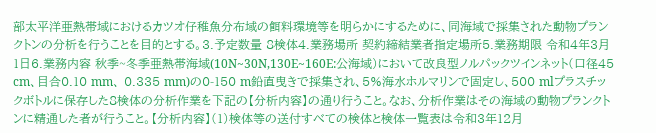部太平洋亜熱帯域におけるカツオ仔稚魚分布域の餌料環境等を明らかにするために、同海域で採集された動物プランクトンの分析を行うことを目的とする。3.予定数量 8検体4.業務場所 契約締結業者指定場所5.業務期限 令和4年3月1日6.業務内容 秋季~冬季亜熱帯海域(10N~30N,130E~160E:公海域)において改良型ノルパックツインネット(口径45 cm、目合0.10 mm、 0.335 mm)の0-150 m鉛直曳きで採集され、5%海水ホルマリンで固定し、500 mlプラスチックボトルに保存した8検体の分析作業を下記の【分析内容】の通り行うこと。なお、分析作業はその海域の動物プランクトンに精通した者が行うこと。【分析内容】(1)検体等の送付すべての検体と検体一覧表は令和3年12月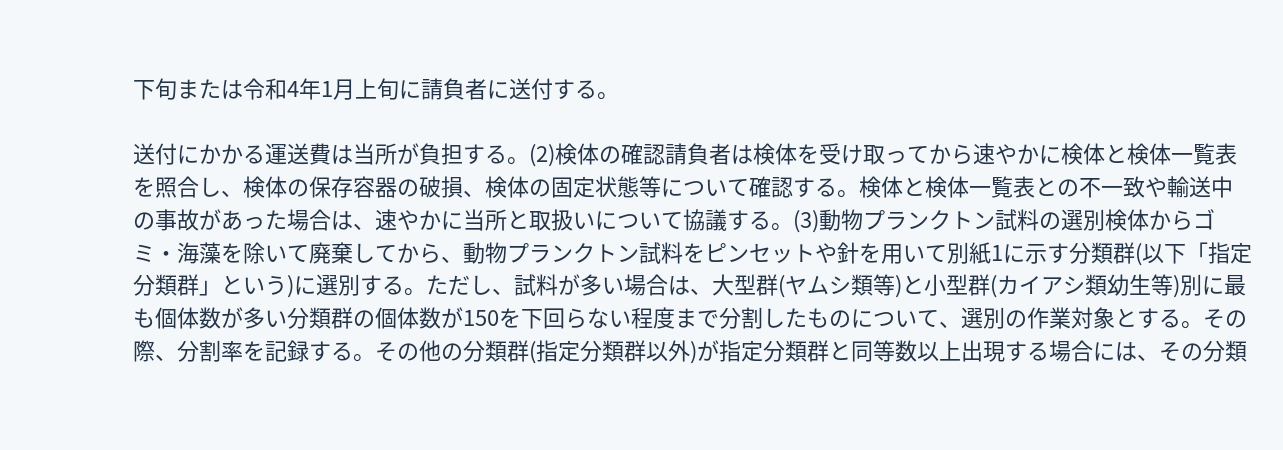下旬または令和4年1月上旬に請負者に送付する。

送付にかかる運送費は当所が負担する。(2)検体の確認請負者は検体を受け取ってから速やかに検体と検体一覧表を照合し、検体の保存容器の破損、検体の固定状態等について確認する。検体と検体一覧表との不一致や輸送中の事故があった場合は、速やかに当所と取扱いについて協議する。(3)動物プランクトン試料の選別検体からゴミ・海藻を除いて廃棄してから、動物プランクトン試料をピンセットや針を用いて別紙1に示す分類群(以下「指定分類群」という)に選別する。ただし、試料が多い場合は、大型群(ヤムシ類等)と小型群(カイアシ類幼生等)別に最も個体数が多い分類群の個体数が150を下回らない程度まで分割したものについて、選別の作業対象とする。その際、分割率を記録する。その他の分類群(指定分類群以外)が指定分類群と同等数以上出現する場合には、その分類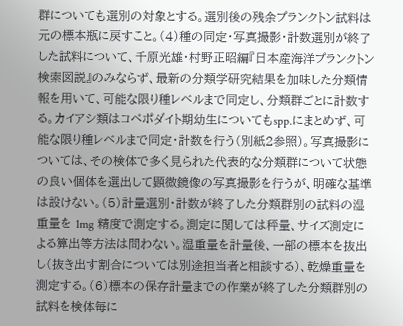群についても選別の対象とする。選別後の残余プランクトン試料は元の標本瓶に戻すこと。(4)種の同定・写真撮影・計数選別が終了した試料について、千原光雄・村野正昭編『日本産海洋プランクトン検索図説』のみならず、最新の分類学研究結果を加味した分類情報を用いて、可能な限り種レベルまで同定し、分類群ごとに計数する。カイアシ類はコペポダイト期幼生についてもspp.にまとめず、可能な限り種レベルまで同定・計数を行う(別紙2参照)。写真撮影については、その検体で多く見られた代表的な分類群について状態の良い個体を選出して顕微鏡像の写真撮影を行うが、明確な基準は設けない。(5)計量選別・計数が終了した分類群別の試料の湿重量を 1mg 精度で測定する。測定に関しては秤量、サイズ測定による算出等方法は問わない。湿重量を計量後、一部の標本を抜出し(抜き出す割合については別途担当者と相談する)、乾燥重量を測定する。(6)標本の保存計量までの作業が終了した分類群別の試料を検体毎に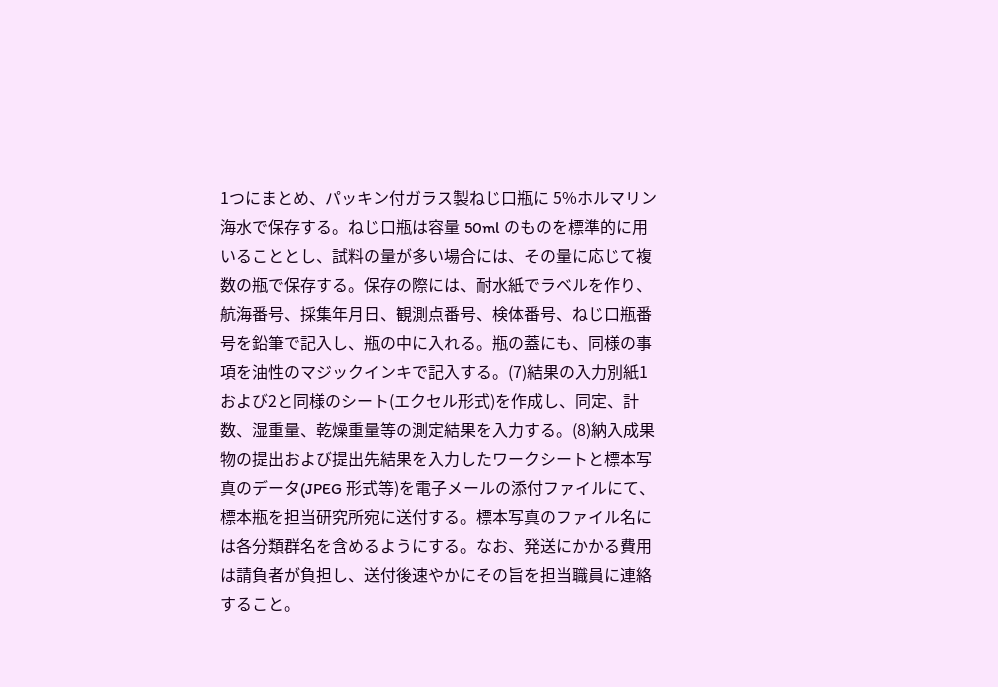1つにまとめ、パッキン付ガラス製ねじ口瓶に 5%ホルマリン海水で保存する。ねじ口瓶は容量 50ml のものを標準的に用いることとし、試料の量が多い場合には、その量に応じて複数の瓶で保存する。保存の際には、耐水紙でラベルを作り、航海番号、採集年月日、観測点番号、検体番号、ねじ口瓶番号を鉛筆で記入し、瓶の中に入れる。瓶の蓋にも、同様の事項を油性のマジックインキで記入する。(7)結果の入力別紙1および2と同様のシート(エクセル形式)を作成し、同定、計数、湿重量、乾燥重量等の測定結果を入力する。(8)納入成果物の提出および提出先結果を入力したワークシートと標本写真のデータ(JPEG 形式等)を電子メールの添付ファイルにて、標本瓶を担当研究所宛に送付する。標本写真のファイル名には各分類群名を含めるようにする。なお、発送にかかる費用は請負者が負担し、送付後速やかにその旨を担当職員に連絡すること。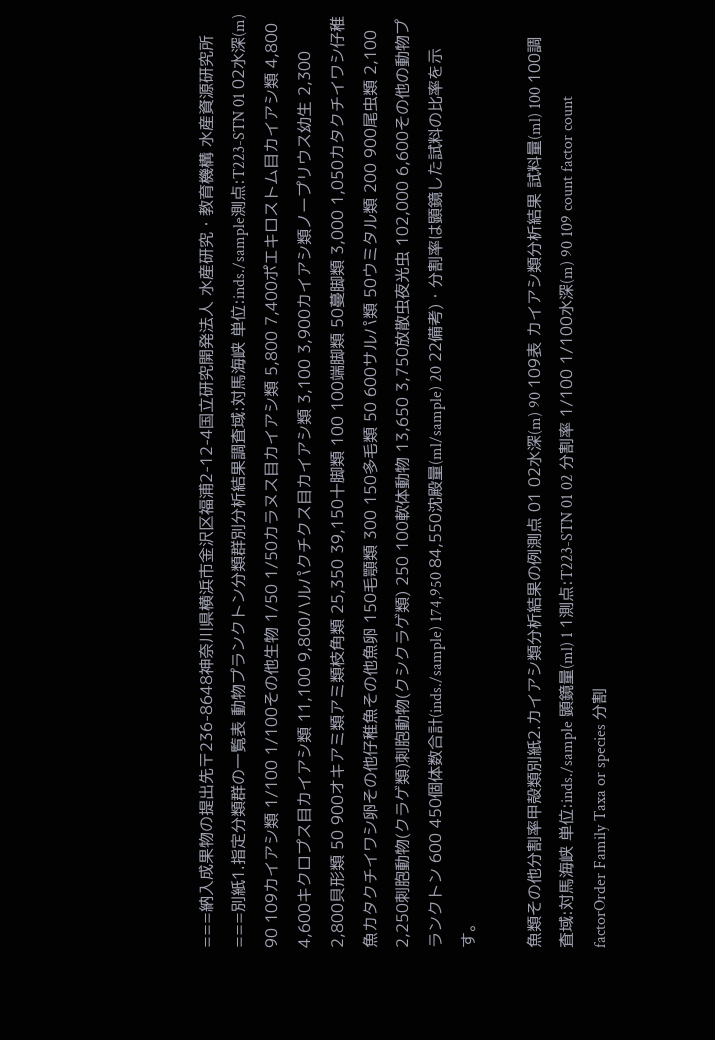===納入成果物の提出先〒236-8648神奈川県横浜市金沢区福浦2-12-4国立研究開発法人 水産研究・教育機構 水産資源研究所===別紙1.指定分類群の一覧表 動物プランクトン分類群別分析結果調査域:対馬海峡 単位:inds./sample測点:T223-STN 01 02水深(m) 90 109カイアシ類 1/100 1/100その他生物 1/50 1/50カラヌス目カイアシ類 5,800 7,400ポエキロストム目カイアシ類 4,800 4,600キクロプス目カイアシ類 11,100 9,800ハルパクチクス目カイアシ類 3,100 3,900カイアシ類ノープリウス幼生 2,300 2,800貝形類 50 900オキアミ類アミ類枝角類 25,350 39,150十脚類 100 100端脚類 50蔓脚類 3,000 1,050カタクチイワシ仔稚魚カタクチイワシ卵その他仔稚魚その他魚卵 150毛顎類 300 150多毛類 50 600サルパ類 50ウミタル類 200 900尾虫類 2,100 2,250刺胞動物(クラゲ類)刺胞動物(クシクラゲ類) 250 100軟体動物 13,650 3,750放散虫夜光虫 102,000 6,600その他の動物プランクトン 600 450個体数合計(inds./sample) 174,950 84,550沈殿量(ml/sample) 20 22備考)・分割率は顕鏡した試料の比率を示す。

魚類その他分割率甲殻類別紙2.カイアシ類分析結果の例測点 01 02水深(m) 90 109表 カイアシ類分析結果 試料量(ml) 100 100調査域:対馬海峡 単位:inds./sample 顕鏡量(ml) 1 1測点:T223-STN 01 02 分割率 1/100 1/100水深(m) 90 109 count factor count factorOrder Family Taxa or species 分割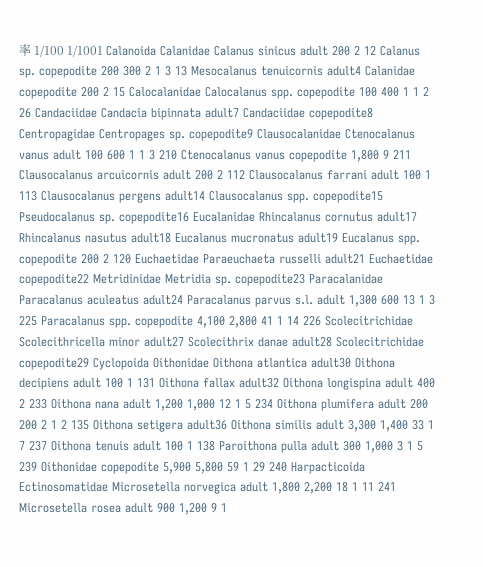率 1/100 1/1001 Calanoida Calanidae Calanus sinicus adult 200 2 12 Calanus sp. copepodite 200 300 2 1 3 13 Mesocalanus tenuicornis adult4 Calanidae copepodite 200 2 15 Calocalanidae Calocalanus spp. copepodite 100 400 1 1 2 26 Candaciidae Candacia bipinnata adult7 Candaciidae copepodite8 Centropagidae Centropages sp. copepodite9 Clausocalanidae Ctenocalanus vanus adult 100 600 1 1 3 210 Ctenocalanus vanus copepodite 1,800 9 211 Clausocalanus arcuicornis adult 200 2 112 Clausocalanus farrani adult 100 1 113 Clausocalanus pergens adult14 Clausocalanus spp. copepodite15 Pseudocalanus sp. copepodite16 Eucalanidae Rhincalanus cornutus adult17 Rhincalanus nasutus adult18 Eucalanus mucronatus adult19 Eucalanus spp. copepodite 200 2 120 Euchaetidae Paraeuchaeta russelli adult21 Euchaetidae copepodite22 Metridinidae Metridia sp. copepodite23 Paracalanidae Paracalanus aculeatus adult24 Paracalanus parvus s.l. adult 1,300 600 13 1 3 225 Paracalanus spp. copepodite 4,100 2,800 41 1 14 226 Scolecitrichidae Scolecithricella minor adult27 Scolecithrix danae adult28 Scolecitrichidae copepodite29 Cyclopoida Oithonidae Oithona atlantica adult30 Oithona decipiens adult 100 1 131 Oithona fallax adult32 Oithona longispina adult 400 2 233 Oithona nana adult 1,200 1,000 12 1 5 234 Oithona plumifera adult 200 200 2 1 2 135 Oithona setigera adult36 Oithona similis adult 3,300 1,400 33 1 7 237 Oithona tenuis adult 100 1 138 Paroithona pulla adult 300 1,000 3 1 5 239 Oithonidae copepodite 5,900 5,800 59 1 29 240 Harpacticoida Ectinosomatidae Microsetella norvegica adult 1,800 2,200 18 1 11 241 Microsetella rosea adult 900 1,200 9 1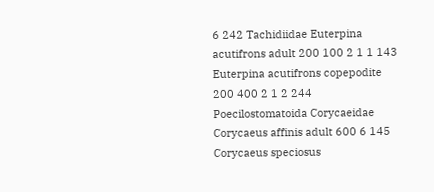6 242 Tachidiidae Euterpina acutifrons adult 200 100 2 1 1 143 Euterpina acutifrons copepodite 200 400 2 1 2 244 Poecilostomatoida Corycaeidae Corycaeus affinis adult 600 6 145 Corycaeus speciosus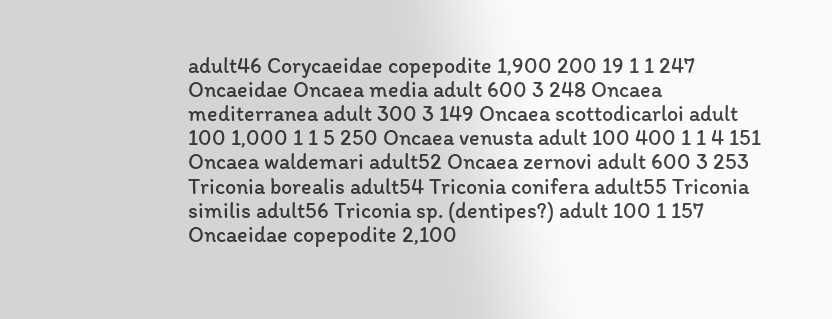adult46 Corycaeidae copepodite 1,900 200 19 1 1 247 Oncaeidae Oncaea media adult 600 3 248 Oncaea mediterranea adult 300 3 149 Oncaea scottodicarloi adult 100 1,000 1 1 5 250 Oncaea venusta adult 100 400 1 1 4 151 Oncaea waldemari adult52 Oncaea zernovi adult 600 3 253 Triconia borealis adult54 Triconia conifera adult55 Triconia similis adult56 Triconia sp. (dentipes?) adult 100 1 157 Oncaeidae copepodite 2,100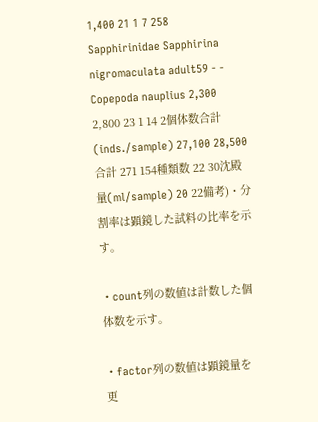1,400 21 1 7 258 Sapphirinidae Sapphirina nigromaculata adult59 - - Copepoda nauplius 2,300 2,800 23 1 14 2個体数合計(inds./sample) 27,100 28,500 合計 271 154種類数 22 30沈殿量(ml/sample) 20 22備考)・分割率は顕鏡した試料の比率を示す。

・count列の数値は計数した個体数を示す。

・factor列の数値は顕鏡量を更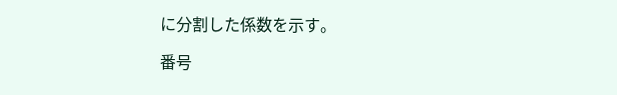に分割した係数を示す。

番号